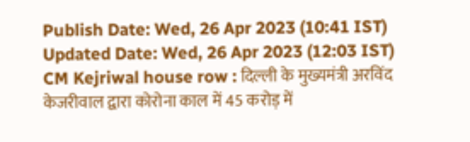Publish Date: Wed, 26 Apr 2023 (10:41 IST)
Updated Date: Wed, 26 Apr 2023 (12:03 IST)
CM Kejriwal house row : दिल्ली के मुख्यमंत्री अरविंद केजरीवाल द्वारा कोरोना काल में 45 करोड़ में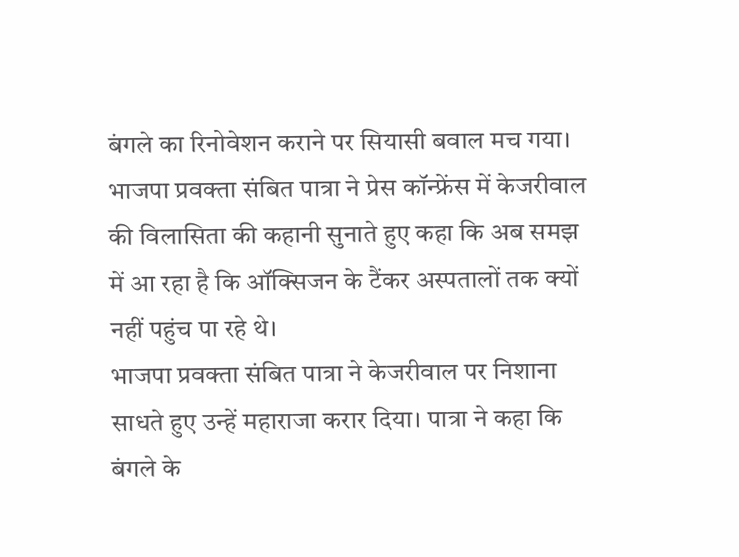बंगले का रिनोवेशन कराने पर सियासी बवाल मच गया। भाजपा प्रवक्ता संबित पात्रा ने प्रेस कॉन्फ्रेंस में केजरीवाल की विलासिता की कहानी सुनाते हुए कहा कि अब समझ में आ रहा है कि ऑक्सिजन के टैंकर अस्पतालों तक क्यों नहीं पहुंच पा रहे थे।
भाजपा प्रवक्ता संबित पात्रा ने केजरीवाल पर निशाना साधते हुए उन्हें महाराजा करार दिया। पात्रा ने कहा कि बंगले के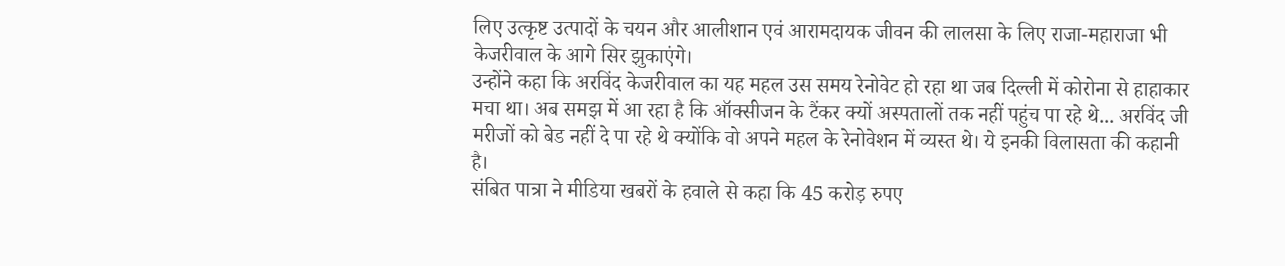लिए उत्कृष्ट उत्पादों के चयन और आलीशान एवं आरामदायक जीवन की लालसा के लिए राजा-महाराजा भी केजरीवाल के आगे सिर झुकाएंगे।
उन्होंने कहा कि अरविंद केजरीवाल का यह महल उस समय रेनोवेट हो रहा था जब दिल्ली में कोरोना से हाहाकार मचा था। अब समझ में आ रहा है कि ऑक्सीजन के टैंकर क्यों अस्पतालों तक नहीं पहुंच पा रहे थे... अरविंद जी मरीजों को बेड नहीं दे पा रहे थे क्योंकि वो अपने महल के रेनोवेशन में व्यस्त थे। ये इनकी विलासता की कहानी है।
संबित पात्रा ने मीडिया खबरों के हवाले से कहा कि 45 करोड़ रुपए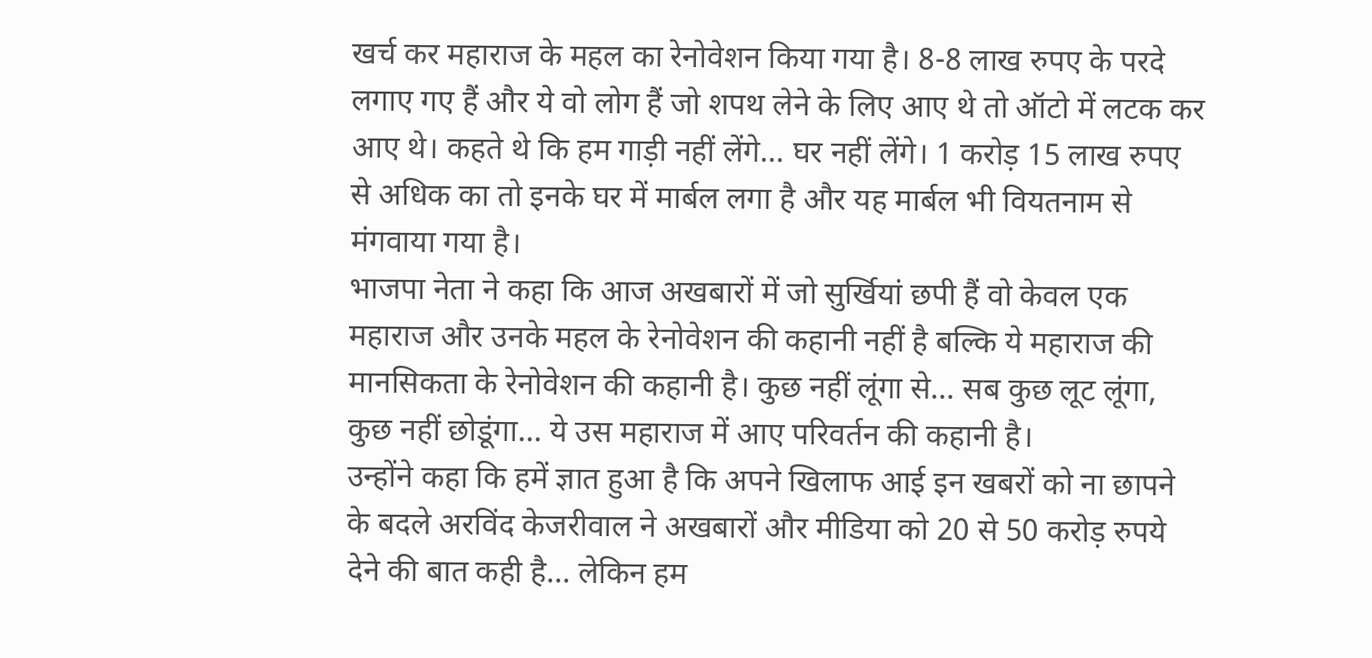खर्च कर महाराज के महल का रेनोवेशन किया गया है। 8-8 लाख रुपए के परदे लगाए गए हैं और ये वो लोग हैं जो शपथ लेने के लिए आए थे तो ऑटो में लटक कर आए थे। कहते थे कि हम गाड़ी नहीं लेंगे... घर नहीं लेंगे। 1 करोड़ 15 लाख रुपए से अधिक का तो इनके घर में मार्बल लगा है और यह मार्बल भी वियतनाम से मंगवाया गया है।
भाजपा नेता ने कहा कि आज अखबारों में जो सुर्खियां छपी हैं वो केवल एक महाराज और उनके महल के रेनोवेशन की कहानी नहीं है बल्कि ये महाराज की मानसिकता के रेनोवेशन की कहानी है। कुछ नहीं लूंगा से... सब कुछ लूट लूंगा, कुछ नहीं छोडूंगा... ये उस महाराज में आए परिवर्तन की कहानी है।
उन्होंने कहा कि हमें ज्ञात हुआ है कि अपने खिलाफ आई इन खबरों को ना छापने के बदले अरविंद केजरीवाल ने अखबारों और मीडिया को 20 से 50 करोड़ रुपये देने की बात कही है... लेकिन हम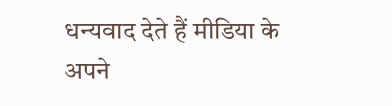धन्यवाद देते हैं मीडिया के अपने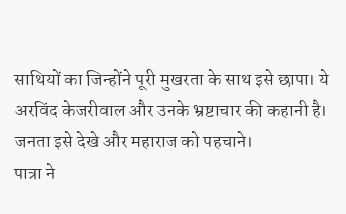साथियों का जिन्होंने पूरी मुखरता के साथ इसे छापा। ये अरविंद केजरीवाल और उनके भ्रष्टाचार की कहानी है। जनता इसे देखे और महाराज को पहचाने।
पात्रा ने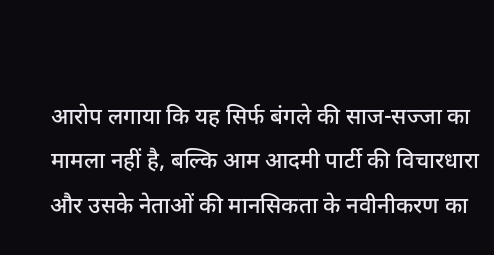आरोप लगाया कि यह सिर्फ बंगले की साज-सज्जा का मामला नहीं है, बल्कि आम आदमी पार्टी की विचारधारा और उसके नेताओं की मानसिकता के नवीनीकरण का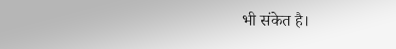भी संकेत है।